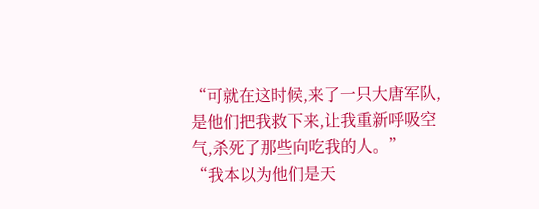“可就在这时候,来了一只大唐军队,是他们把我救下来,让我重新呼吸空气,杀死了那些向吃我的人。”
“我本以为他们是天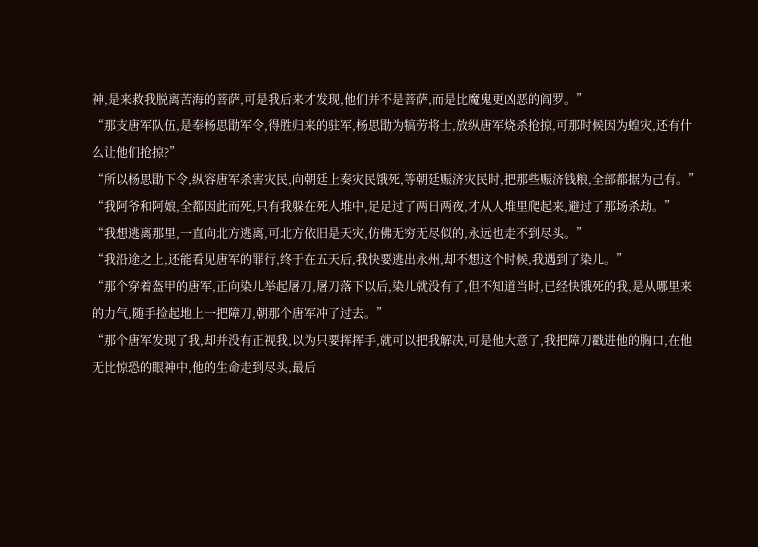神,是来救我脱离苦海的菩萨,可是我后来才发现,他们并不是菩萨,而是比魔鬼更凶恶的阎罗。”
“那支唐军队伍,是奉杨思勖军令,得胜归来的驻军,杨思勖为犒劳将士,放纵唐军烧杀抢掠,可那时候因为蝗灾,还有什么让他们抢掠?”
“所以杨思勖下令,纵容唐军杀害灾民,向朝廷上奏灾民饿死,等朝廷赈济灾民时,把那些赈济钱粮,全部都据为己有。”
“我阿爷和阿娘,全都因此而死,只有我躲在死人堆中,足足过了两日两夜,才从人堆里爬起来,避过了那场杀劫。”
“我想逃离那里,一直向北方逃离,可北方依旧是天灾,仿佛无穷无尽似的,永远也走不到尽头。”
“我沿途之上,还能看见唐军的罪行,终于在五天后,我快要逃出永州,却不想这个时候,我遇到了染儿。”
“那个穿着盔甲的唐军,正向染儿举起屠刀,屠刀落下以后,染儿就没有了,但不知道当时,已经快饿死的我,是从哪里来的力气,随手捡起地上一把障刀,朝那个唐军冲了过去。”
“那个唐军发现了我,却并没有正视我,以为只要挥挥手,就可以把我解决,可是他大意了,我把障刀戳进他的胸口,在他无比惊恐的眼神中,他的生命走到尽头,最后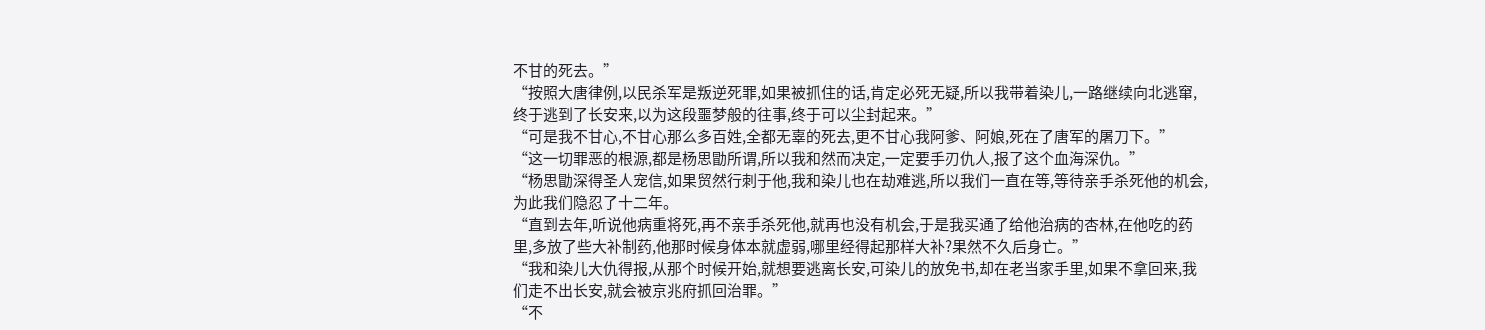不甘的死去。”
“按照大唐律例,以民杀军是叛逆死罪,如果被抓住的话,肯定必死无疑,所以我带着染儿,一路继续向北逃窜,终于逃到了长安来,以为这段噩梦般的往事,终于可以尘封起来。”
“可是我不甘心,不甘心那么多百姓,全都无辜的死去,更不甘心我阿爹、阿娘,死在了唐军的屠刀下。”
“这一切罪恶的根源,都是杨思勖所谓,所以我和然而决定,一定要手刃仇人,报了这个血海深仇。”
“杨思勖深得圣人宠信,如果贸然行刺于他,我和染儿也在劫难逃,所以我们一直在等,等待亲手杀死他的机会,为此我们隐忍了十二年。
“直到去年,听说他病重将死,再不亲手杀死他,就再也没有机会,于是我买通了给他治病的杏林,在他吃的药里,多放了些大补制药,他那时候身体本就虚弱,哪里经得起那样大补?果然不久后身亡。”
“我和染儿大仇得报,从那个时候开始,就想要逃离长安,可染儿的放免书,却在老当家手里,如果不拿回来,我们走不出长安,就会被京兆府抓回治罪。”
“不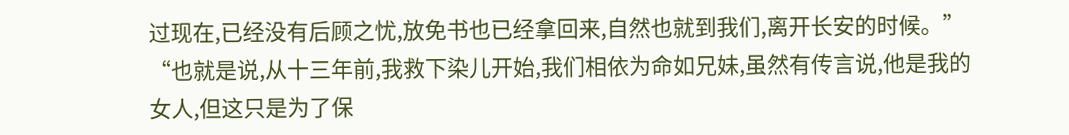过现在,已经没有后顾之忧,放免书也已经拿回来,自然也就到我们,离开长安的时候。”
“也就是说,从十三年前,我救下染儿开始,我们相依为命如兄妹,虽然有传言说,他是我的女人,但这只是为了保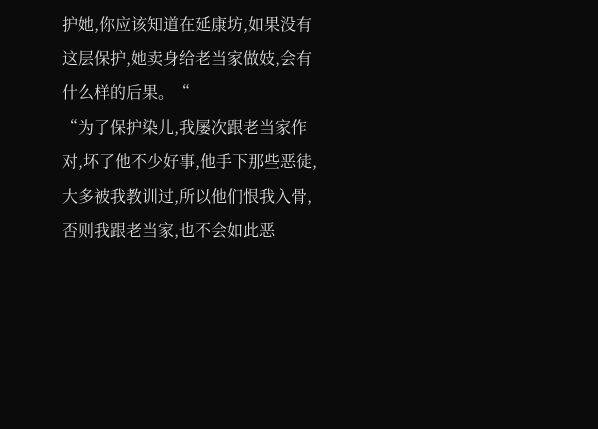护她,你应该知道在延康坊,如果没有这层保护,她卖身给老当家做妓,会有什么样的后果。“
“为了保护染儿,我屡次跟老当家作对,坏了他不少好事,他手下那些恶徒,大多被我教训过,所以他们恨我入骨,否则我跟老当家,也不会如此恶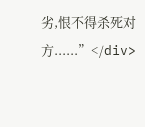劣,恨不得杀死对方......”</div>